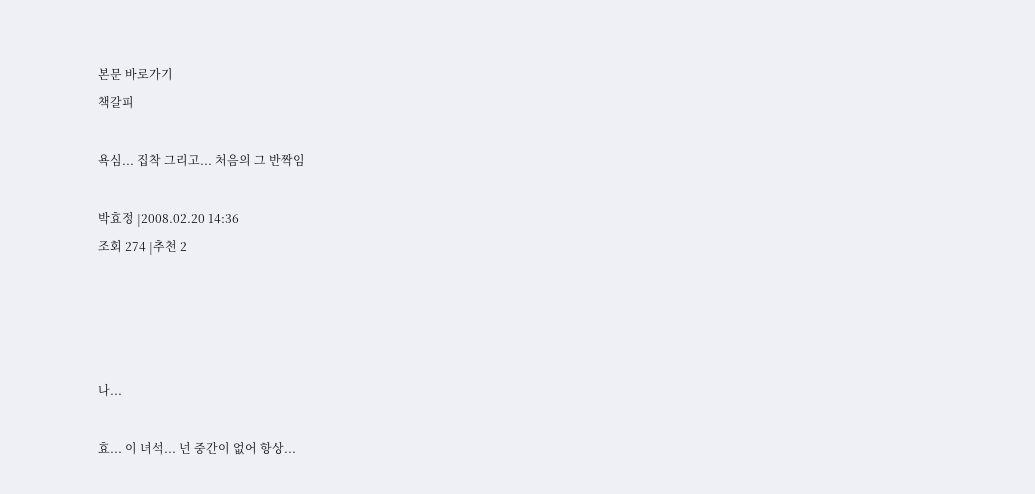본문 바로가기
책갈피

욕심... 집착 그리고... 처음의 그 반짝임

박효정 |2008.02.20 14:36
조회 274 |추천 2




나...

효... 이 녀석... 넌 중간이 없어 항상...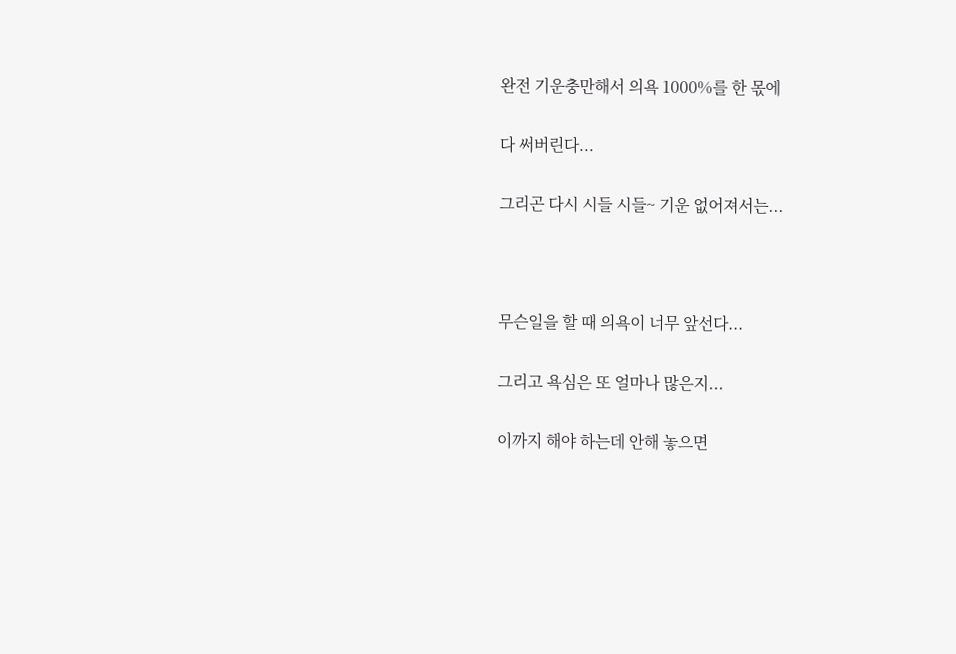완전 기운충만해서 의욕 1000%를 한 몫에

다 써버린다...

그리곤 다시 시들 시들~ 기운 없어져서는...



무슨일을 할 때 의욕이 너무 앞선다...

그리고 욕심은 또 얼마나 많은지...

이까지 해야 하는데 안해 놓으면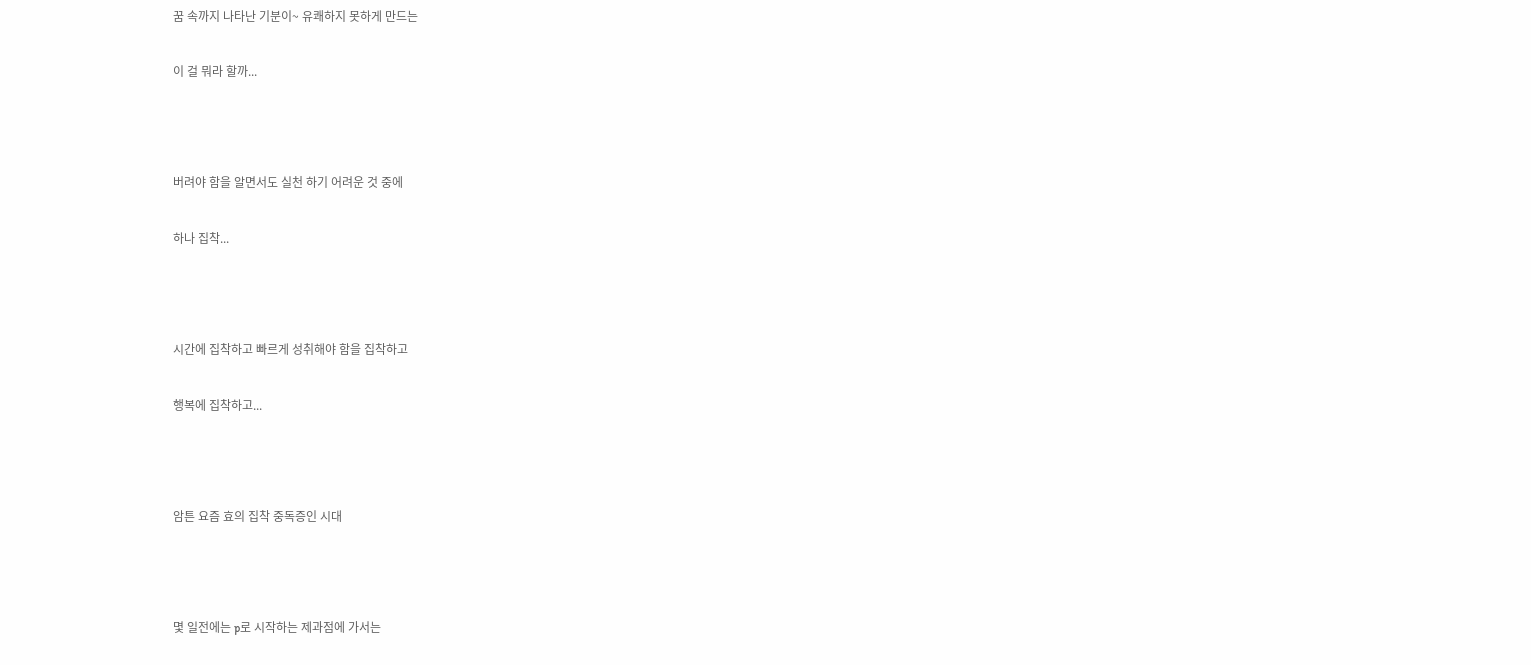꿈 속까지 나타난 기분이~ 유쾌하지 못하게 만드는

이 걸 뭐라 할까...



버려야 함을 알면서도 실천 하기 어려운 것 중에

하나 집착...



시간에 집착하고 빠르게 성취해야 함을 집착하고

행복에 집착하고...



암튼 요즘 효의 집착 중독증인 시대



몇 일전에는 p로 시작하는 제과점에 가서는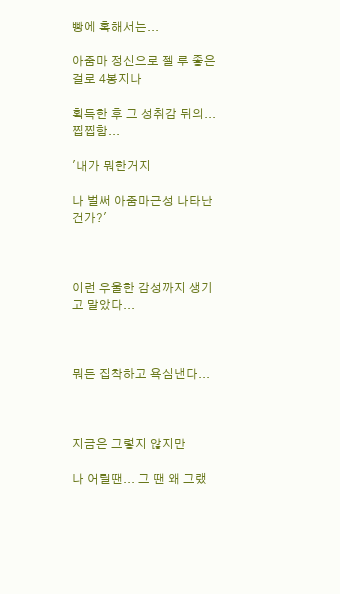빵에 혹해서는...

아줌마 정신으로 젤 루 좋은 걸로 4봉지나

획득한 후 그 성취감 뒤의... 찝찝함...

'내가 뭐한거지

나 벌써 아줌마근성 나타난건가?'



이런 우울한 감성까지 생기고 말았다...



뭐든 집착하고 욕심낸다...



지금은 그렇지 않지만

나 어릴땐... 그 땐 왜 그랬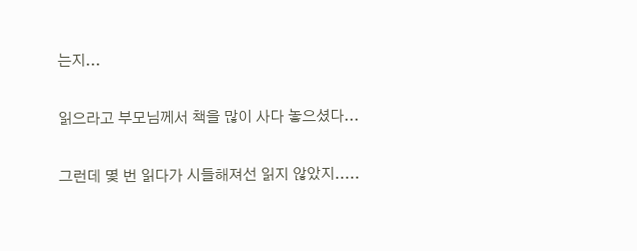는지...

읽으라고 부모님께서 책을 많이 사다 놓으셨다...

그런데 몇 번 읽다가 시들해져선 읽지 않았지.....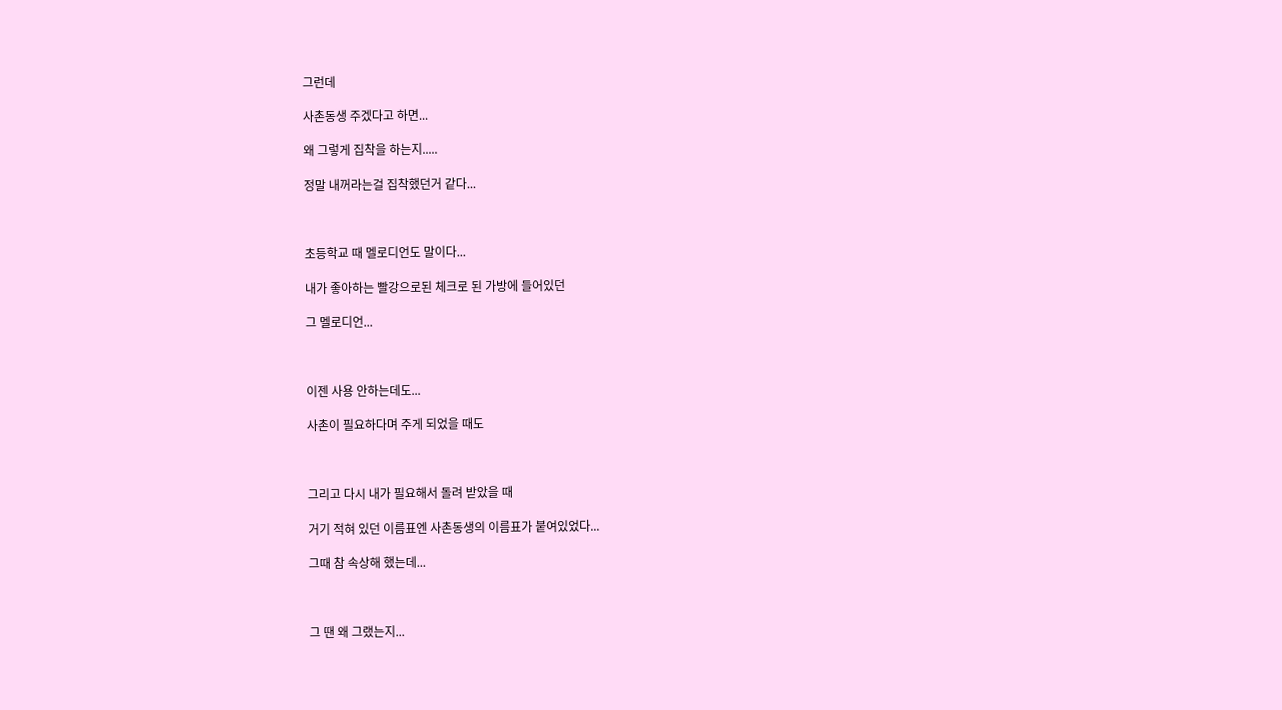그런데

사촌동생 주겠다고 하면...

왜 그렇게 집착을 하는지.....

정말 내꺼라는걸 집착했던거 같다...



초등학교 때 멜로디언도 말이다...

내가 좋아하는 빨강으로된 체크로 된 가방에 들어있던

그 멜로디언...



이젠 사용 안하는데도...

사촌이 필요하다며 주게 되었을 때도



그리고 다시 내가 필요해서 돌려 받았을 때

거기 적혀 있던 이름표엔 사촌동생의 이름표가 붙여있었다...

그때 참 속상해 했는데...



그 땐 왜 그랬는지...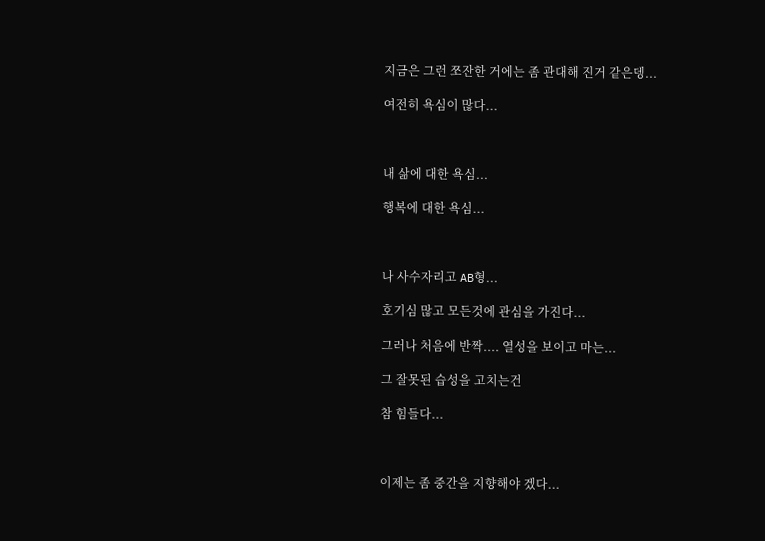지금은 그런 쪼잔한 거에는 좀 관대해 진거 같은뎅...

여전히 욕심이 많다...



내 삶에 대한 욕심...

행복에 대한 욕심...



나 사수자리고 AB형...

호기심 많고 모든것에 관심을 가진다...

그러나 처음에 반짝.... 열성을 보이고 마는...

그 잘못된 습성을 고치는건

참 힘들다...



이제는 좀 중간을 지향해야 겠다...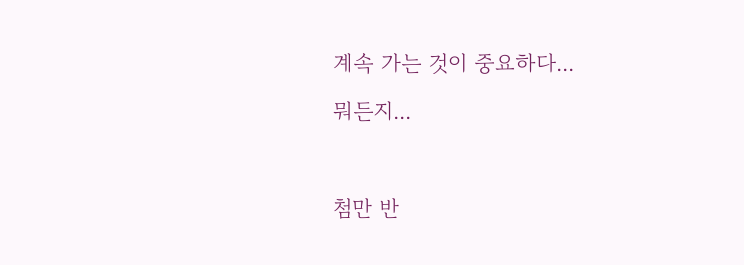계속 가는 것이 중요하다...

뭐든지...



첨만 반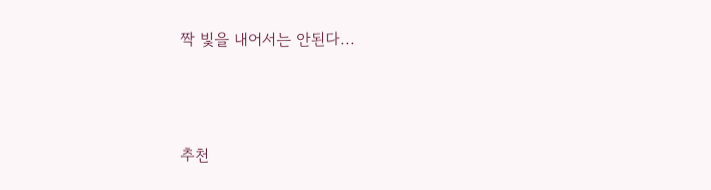짝 빛을 내어서는 안된다...



추천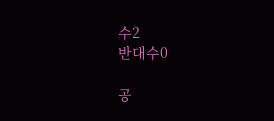수2
반대수0

공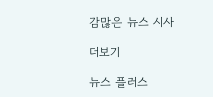감많은 뉴스 시사

더보기

뉴스 플러스